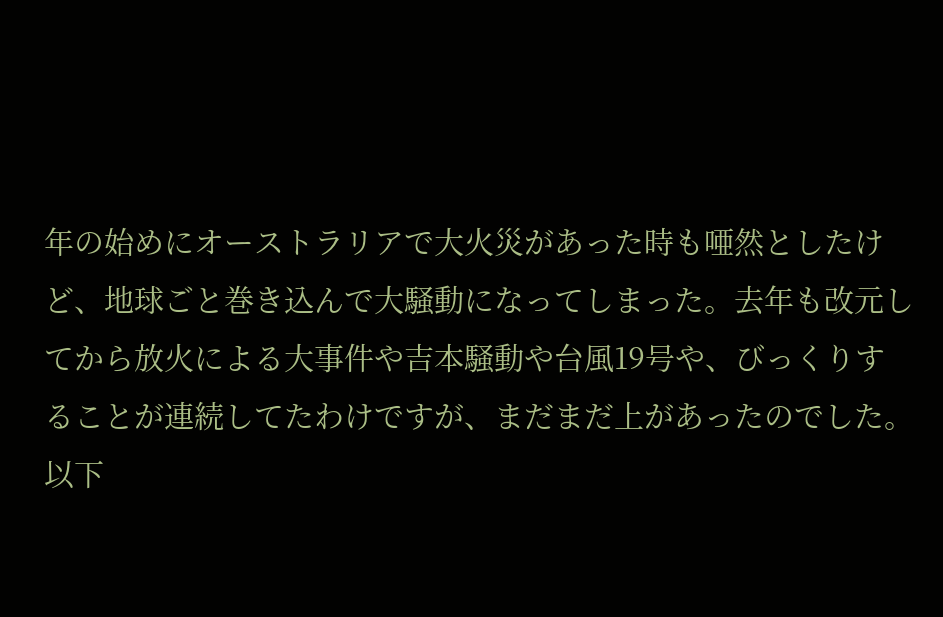年の始めにオーストラリアで大火災があった時も唖然としたけど、地球ごと巻き込んで大騒動になってしまった。去年も改元してから放火による大事件や吉本騒動や台風19号や、びっくりすることが連続してたわけですが、まだまだ上があったのでした。
以下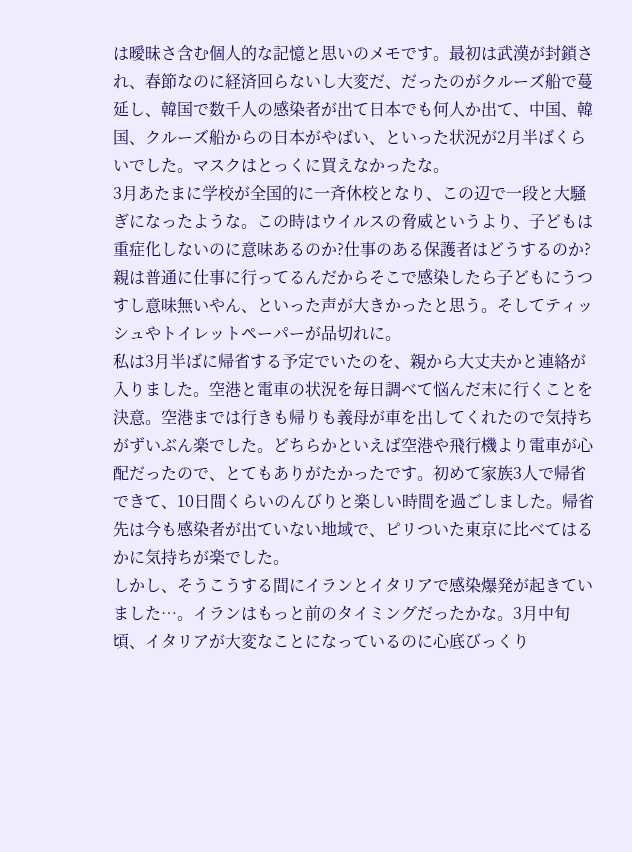は曖昧さ含む個人的な記憶と思いのメモです。最初は武漢が封鎖され、春節なのに経済回らないし大変だ、だったのがクルーズ船で蔓延し、韓国で数千人の感染者が出て日本でも何人か出て、中国、韓国、クルーズ船からの日本がやばい、といった状況が2月半ばくらいでした。マスクはとっくに買えなかったな。
3月あたまに学校が全国的に一斉休校となり、この辺で一段と大騒ぎになったような。この時はウイルスの脅威というより、子どもは重症化しないのに意味あるのか?仕事のある保護者はどうするのか?親は普通に仕事に行ってるんだからそこで感染したら子どもにうつすし意味無いやん、といった声が大きかったと思う。そしてティッシュやトイレットペーパーが品切れに。
私は3月半ばに帰省する予定でいたのを、親から大丈夫かと連絡が入りました。空港と電車の状況を毎日調べて悩んだ末に行くことを決意。空港までは行きも帰りも義母が車を出してくれたので気持ちがずいぶん楽でした。どちらかといえば空港や飛行機より電車が心配だったので、とてもありがたかったです。初めて家族3人で帰省できて、10日間くらいのんびりと楽しい時間を過ごしました。帰省先は今も感染者が出ていない地域で、ピリついた東京に比べてはるかに気持ちが楽でした。
しかし、そうこうする間にイランとイタリアで感染爆発が起きていました…。イランはもっと前のタイミングだったかな。3月中旬頃、イタリアが大変なことになっているのに心底びっくり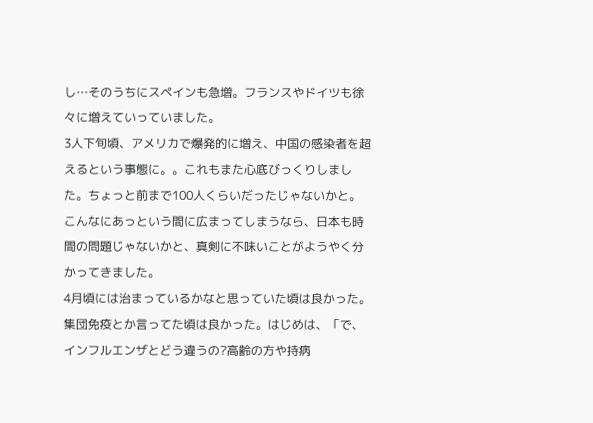し…そのうちにスペインも急増。フランスやドイツも徐々に増えていっていました。
3人下旬頃、アメリカで爆発的に増え、中国の感染者を超えるという事態に。。これもまた心底びっくりしました。ちょっと前まで100人くらいだったじゃないかと。こんなにあっという間に広まってしまうなら、日本も時間の問題じゃないかと、真剣に不味いことがようやく分かってきました。
4月頃には治まっているかなと思っていた頃は良かった。集団免疫とか言ってた頃は良かった。はじめは、「で、インフルエンザとどう違うの?高齢の方や持病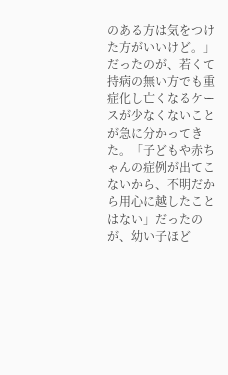のある方は気をつけた方がいいけど。」だったのが、若くて持病の無い方でも重症化し亡くなるケースが少なくないことが急に分かってきた。「子どもや赤ちゃんの症例が出てこないから、不明だから用心に越したことはない」だったのが、幼い子ほど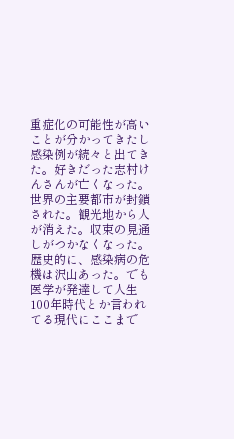重症化の可能性が高いことが分かってきたし感染例が続々と出てきた。好きだった志村けんさんが亡くなった。世界の主要都市が封鎖された。観光地から人が消えた。収束の見通しがつかなくなった。
歴史的に、感染病の危機は沢山あった。でも医学が発達して人生100年時代とか言われてる現代にここまで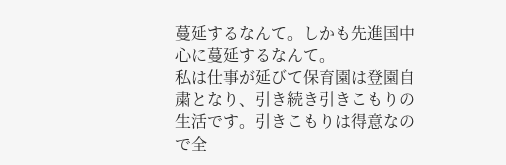蔓延するなんて。しかも先進国中心に蔓延するなんて。
私は仕事が延びて保育園は登園自粛となり、引き続き引きこもりの生活です。引きこもりは得意なので全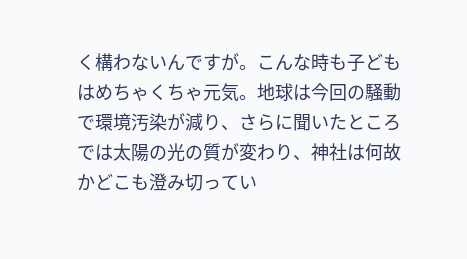く構わないんですが。こんな時も子どもはめちゃくちゃ元気。地球は今回の騒動で環境汚染が減り、さらに聞いたところでは太陽の光の質が変わり、神社は何故かどこも澄み切ってい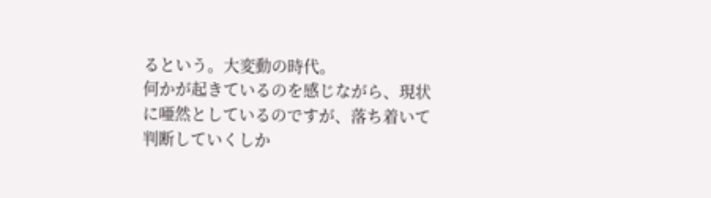るという。大変動の時代。
何かが起きているのを感じながら、現状に唖然としているのですが、落ち着いて判断していくしか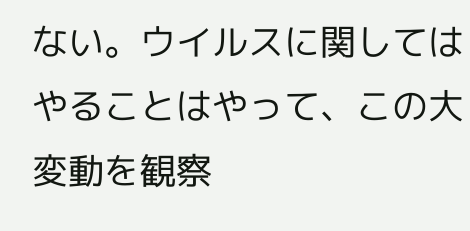ない。ウイルスに関してはやることはやって、この大変動を観察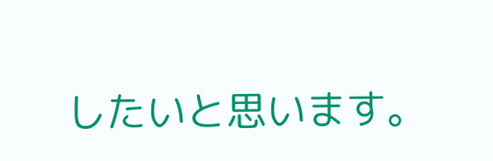したいと思います。